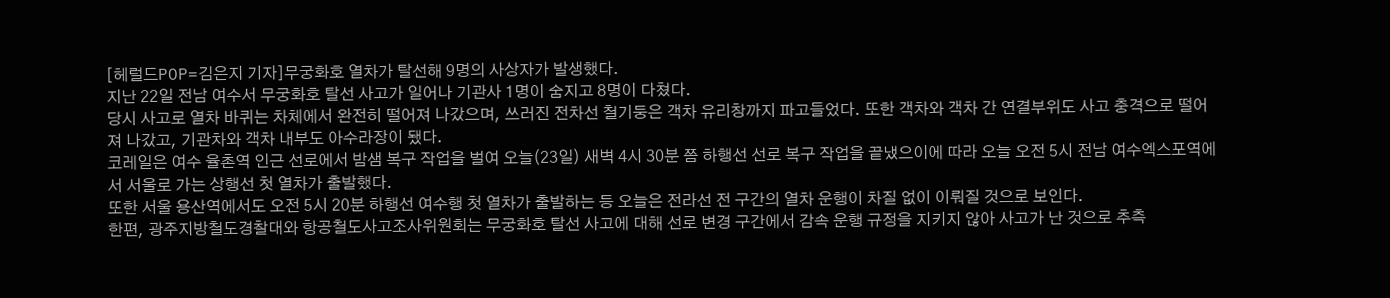[헤럴드POP=김은지 기자]무궁화호 열차가 탈선해 9명의 사상자가 발생했다.
지난 22일 전남 여수서 무궁화호 탈선 사고가 일어나 기관사 1명이 숨지고 8명이 다쳤다.
당시 사고로 열차 바퀴는 차체에서 완전히 떨어져 나갔으며, 쓰러진 전차선 철기둥은 객차 유리창까지 파고들었다. 또한 객차와 객차 간 연결부위도 사고 충격으로 떨어져 나갔고, 기관차와 객차 내부도 아수라장이 됐다.
코레일은 여수 율촌역 인근 선로에서 밤샘 복구 작업을 벌여 오늘(23일) 새벽 4시 30분 쯤 하행선 선로 복구 작업을 끝냈으이에 따라 오늘 오전 5시 전남 여수엑스포역에서 서울로 가는 상행선 첫 열차가 출발했다.
또한 서울 용산역에서도 오전 5시 20분 하행선 여수행 첫 열차가 출발하는 등 오늘은 전라선 전 구간의 열차 운행이 차질 없이 이뤄질 것으로 보인다.
한편, 광주지방철도경찰대와 항공철도사고조사위원회는 무궁화호 탈선 사고에 대해 선로 변경 구간에서 감속 운행 규정을 지키지 않아 사고가 난 것으로 추측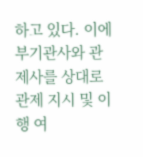하고 있다. 이에 부기관사와 관제사를 상대로 관제 지시 및 이행 여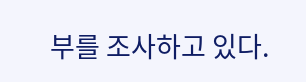부를 조사하고 있다.